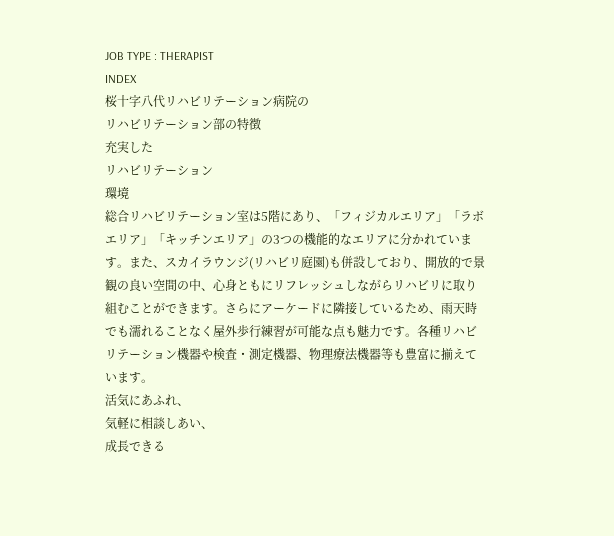JOB TYPE : THERAPIST
INDEX
桜十字八代リハビリテーション病院の
リハビリテーション部の特徴
充実した
リハビリテーション
環境
総合リハビリテーション室は5階にあり、「フィジカルエリア」「ラボエリア」「キッチンエリア」の3つの機能的なエリアに分かれています。また、スカイラウンジ(リハビリ庭園)も併設しており、開放的で景観の良い空間の中、心身ともにリフレッシュしながらリハビリに取り組むことができます。さらにアーケードに隣接しているため、雨天時でも濡れることなく屋外歩行練習が可能な点も魅力です。各種リハビリテーション機器や検査・測定機器、物理療法機器等も豊富に揃えています。
活気にあふれ、
気軽に相談しあい、
成長できる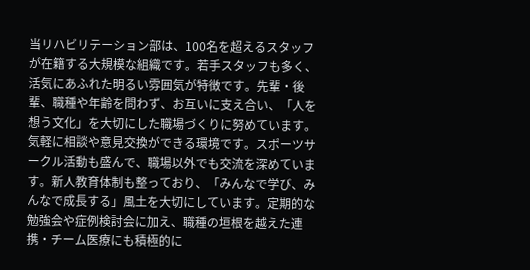当リハビリテーション部は、100名を超えるスタッフが在籍する大規模な組織です。若手スタッフも多く、活気にあふれた明るい雰囲気が特徴です。先輩・後輩、職種や年齢を問わず、お互いに支え合い、「人を想う文化」を大切にした職場づくりに努めています。気軽に相談や意見交換ができる環境です。スポーツサークル活動も盛んで、職場以外でも交流を深めています。新人教育体制も整っており、「みんなで学び、みんなで成長する」風土を大切にしています。定期的な勉強会や症例検討会に加え、職種の垣根を越えた連携・チーム医療にも積極的に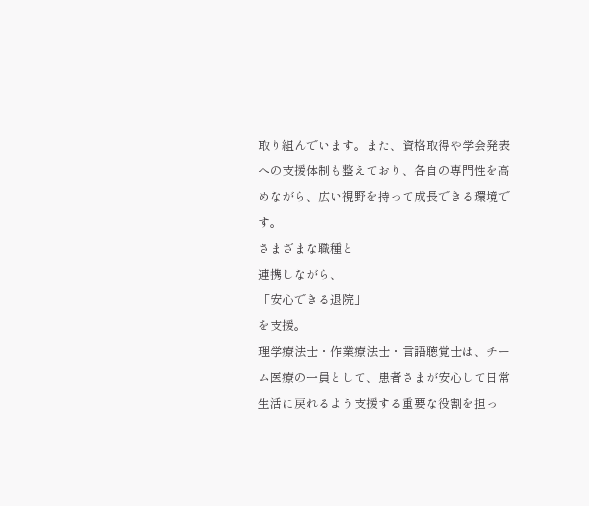取り組んでいます。また、資格取得や学会発表への支援体制も整えており、各自の専門性を高めながら、広い視野を持って成長できる環境です。
さまざまな職種と
連携しながら、
「安心できる退院」
を支援。
理学療法士・作業療法士・言語聴覚士は、チーム医療の一員として、患者さまが安心して日常生活に戻れるよう支援する重要な役割を担っ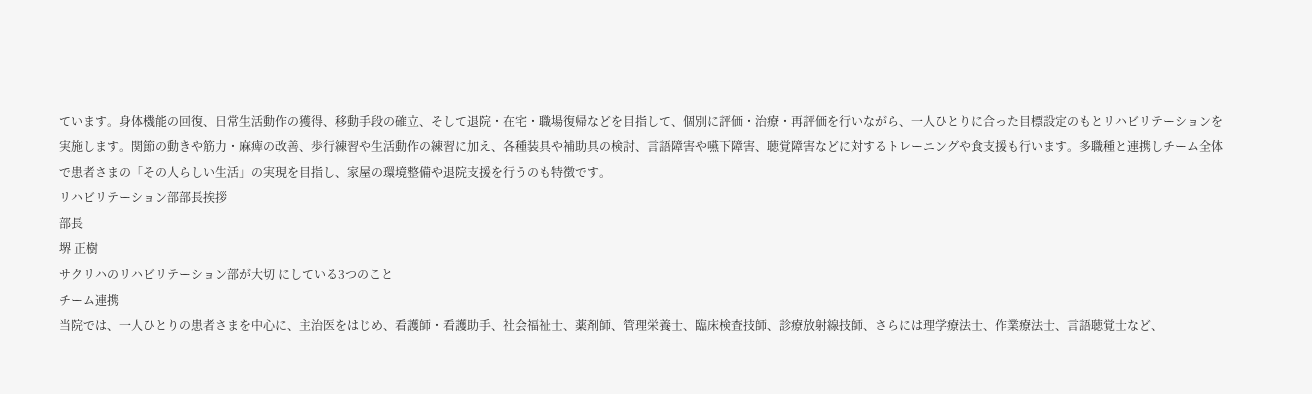ています。身体機能の回復、日常生活動作の獲得、移動手段の確立、そして退院・在宅・職場復帰などを目指して、個別に評価・治療・再評価を行いながら、一人ひとりに合った目標設定のもとリハビリテーションを実施します。関節の動きや筋力・麻痺の改善、歩行練習や生活動作の練習に加え、各種装具や補助具の検討、言語障害や嚥下障害、聴覚障害などに対するトレーニングや食支援も行います。多職種と連携しチーム全体で患者さまの「その人らしい生活」の実現を目指し、家屋の環境整備や退院支援を行うのも特徴です。
リハビリテーション部部長挨拶
部長
堺 正樹
サクリハのリハビリテーション部が大切 にしている3つのこと
チーム連携
当院では、一人ひとりの患者さまを中心に、主治医をはじめ、看護師・看護助手、社会福祉士、薬剤師、管理栄養士、臨床検査技師、診療放射線技師、さらには理学療法士、作業療法士、言語聴覚士など、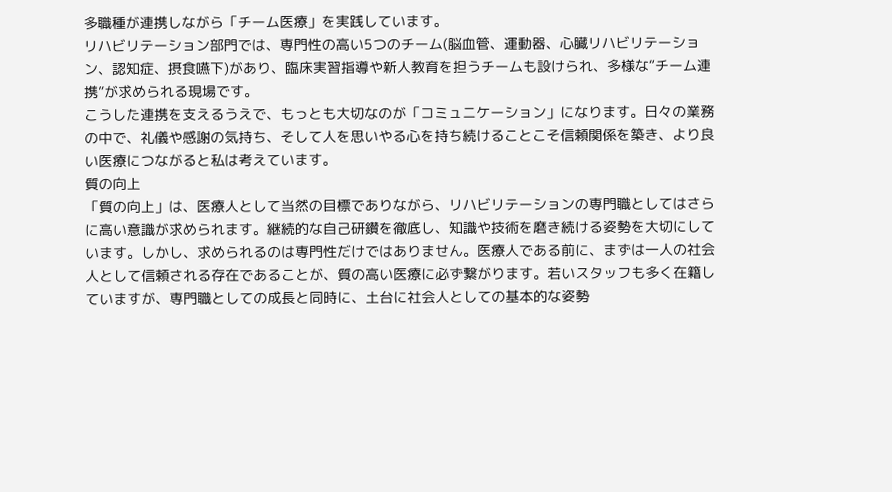多職種が連携しながら「チーム医療」を実践しています。
リハビリテーション部門では、専門性の高い5つのチーム(脳血管、運動器、心臓リハビリテーション、認知症、摂食嚥下)があり、臨床実習指導や新人教育を担うチームも設けられ、多様な“チーム連携”が求められる現場です。
こうした連携を支えるうえで、もっとも大切なのが「コミュニケーション」になります。日々の業務の中で、礼儀や感謝の気持ち、そして人を思いやる心を持ち続けることこそ信頼関係を築き、より良い医療につながると私は考えています。
質の向上
「質の向上」は、医療人として当然の目標でありながら、リハビリテーションの専門職としてはさらに高い意識が求められます。継続的な自己研鑽を徹底し、知識や技術を磨き続ける姿勢を大切にしています。しかし、求められるのは専門性だけではありません。医療人である前に、まずは一人の社会人として信頼される存在であることが、質の高い医療に必ず繋がります。若いスタッフも多く在籍していますが、専門職としての成長と同時に、土台に社会人としての基本的な姿勢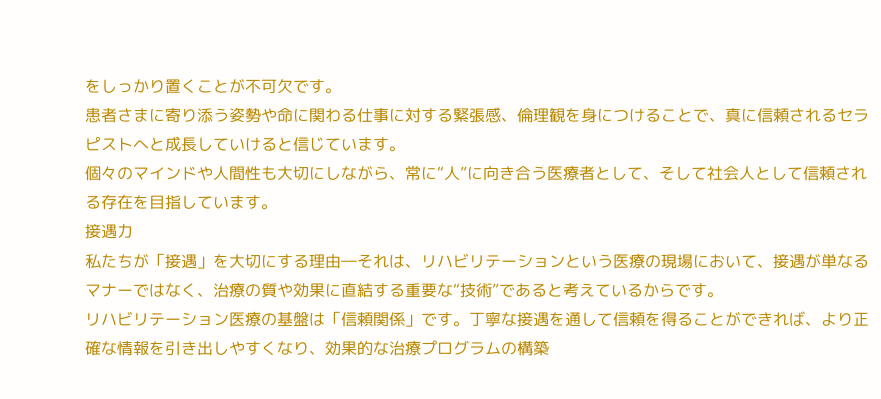をしっかり置くことが不可欠です。
患者さまに寄り添う姿勢や命に関わる仕事に対する緊張感、倫理観を身につけることで、真に信頼されるセラピストへと成長していけると信じています。
個々のマインドや人間性も大切にしながら、常に“人”に向き合う医療者として、そして社会人として信頼される存在を目指しています。
接遇力
私たちが「接遇」を大切にする理由―それは、リハビリテーションという医療の現場において、接遇が単なるマナーではなく、治療の質や効果に直結する重要な“技術”であると考えているからです。
リハビリテーション医療の基盤は「信頼関係」です。丁寧な接遇を通して信頼を得ることができれば、より正確な情報を引き出しやすくなり、効果的な治療プログラムの構築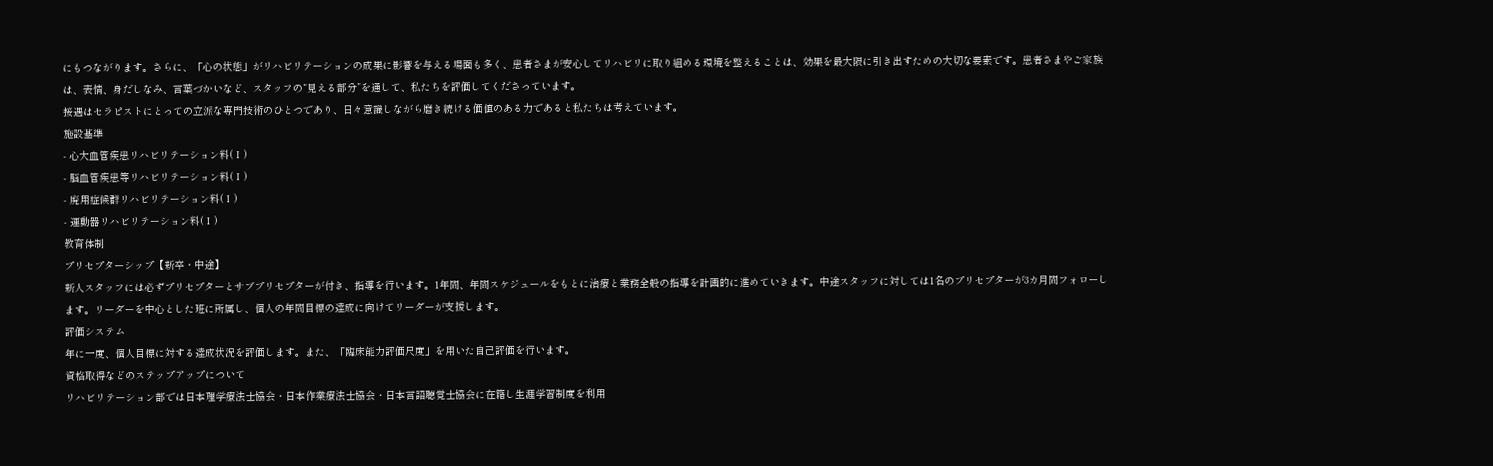にもつながります。さらに、「心の状態」がリハビリテーションの成果に影響を与える場面も多く、患者さまが安心してリハビリに取り組める環境を整えることは、効果を最大限に引き出すための大切な要素です。患者さまやご家族は、表情、身だしなみ、言葉づかいなど、スタッフの“見える部分”を通して、私たちを評価してくださっています。
接遇はセラピストにとっての立派な専門技術のひとつであり、日々意識しながら磨き続ける価値のある力であると私たちは考えています。
施設基準
- 心大血管疾患リハビリテーション料(Ⅰ)
- 脳血管疾患等リハビリテーション料(Ⅰ)
- 廃用症候群リハビリテーション料(Ⅰ)
- 運動器リハビリテーション料(Ⅰ)
教育体制
プリセプターシップ【新卒・中途】
新人スタッフには必ずプリセプターとサブプリセプターが付き、指導を行います。1年間、年間スケジュールをもとに治療と業務全般の指導を計画的に進めていきます。中途スタッフに対しては1名のプリセプターが3カ月間フォローします。リーダーを中心とした班に所属し、個人の年間目標の達成に向けてリーダーが支援します。
評価システム
年に一度、個人目標に対する達成状況を評価します。また、「臨床能力評価尺度」を用いた自己評価を行います。
資格取得などのステップアップについて
リハビリテーション部では日本理学療法士協会・日本作業療法士協会・日本言語聴覚士協会に在籍し生涯学習制度を利用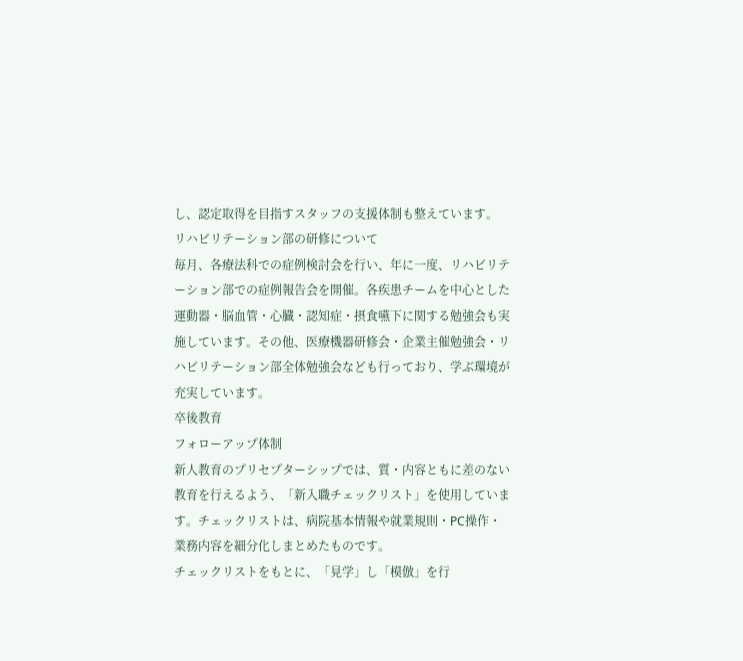し、認定取得を目指すスタッフの支援体制も整えています。
リハビリテーション部の研修について
毎月、各療法科での症例検討会を行い、年に一度、リハビリテーション部での症例報告会を開催。各疾患チームを中心とした運動器・脳血管・心臓・認知症・摂食嚥下に関する勉強会も実施しています。その他、医療機器研修会・企業主催勉強会・リハビリテーション部全体勉強会なども行っており、学ぶ環境が充実しています。
卒後教育
フォローアップ体制
新人教育のプリセプターシップでは、質・内容ともに差のない教育を行えるよう、「新入職チェックリスト」を使用しています。チェックリストは、病院基本情報や就業規則・PC操作・業務内容を細分化しまとめたものです。
チェックリストをもとに、「見学」し「模倣」を行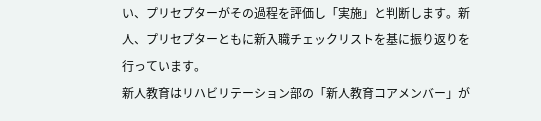い、プリセプターがその過程を評価し「実施」と判断します。新人、プリセプターともに新入職チェックリストを基に振り返りを行っています。
新人教育はリハビリテーション部の「新人教育コアメンバー」が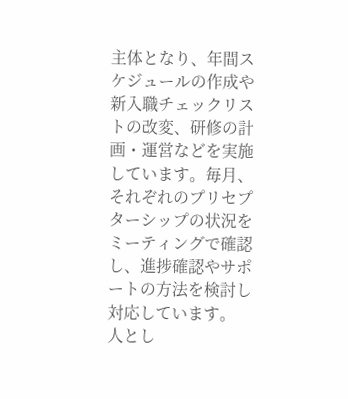主体となり、年間スケジュールの作成や新入職チェックリストの改変、研修の計画・運営などを実施しています。毎月、それぞれのプリセプターシップの状況をミーティングで確認し、進捗確認やサポートの方法を検討し対応しています。
人とし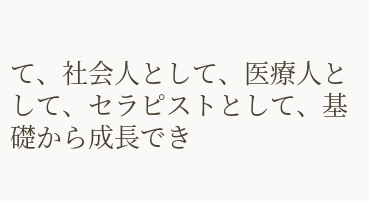て、社会人として、医療人として、セラピストとして、基礎から成長でき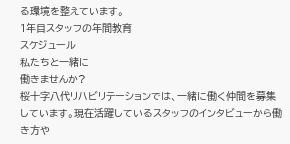る環境を整えています。
1年目スタッフの年間教育
スケジュール
私たちと一緒に
働きませんか?
桜十字八代リハビリテーションでは、一緒に働く仲間を募集しています。現在活躍しているスタッフのインタビューから働き方や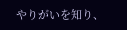やりがいを知り、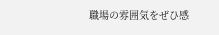職場の雰囲気をぜひ感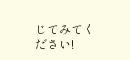じてみてください!